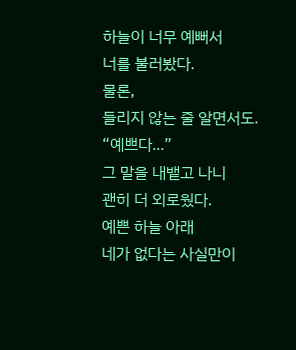하늘이 너무 예뻐서
너를 불러봤다.
물론,
들리지 않는 줄 알면서도.
“예쁘다...”
그 말을 내뱉고 나니
괜히 더 외로웠다.
예쁜 하늘 아래
네가 없다는 사실만이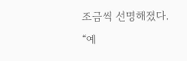조금씩 선명해졌다.
“예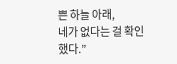쁜 하늘 아래,
네가 없다는 걸 확인했다.”